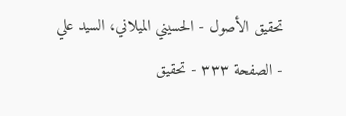تحقيق الأصول - الحسيني الميلاني، السيد علي - الصفحة ٣٣٣ - تحقيق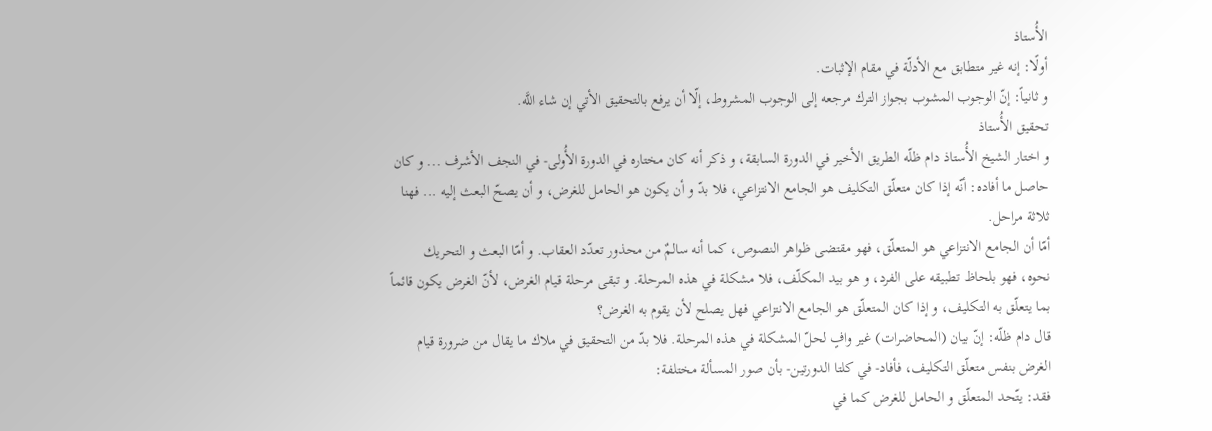الأُستاذ
أولًا: إنه غير متطابق مع الأدلّة في مقام الإثبات.
و ثانياً: إنّ الوجوب المشوب بجواز الترك مرجعه إلى الوجوب المشروط، إلّا أن يرفع بالتحقيق الأتي إن شاء اللَّه.
تحقيق الأُستاذ
و اختار الشيخ الأُستاذ دام ظلّه الطريق الأخير في الدورة السابقة، و ذكر أنه كان مختاره في الدورة الأُولى- في النجف الأشرف ... و كان حاصل ما أفاده: أنّه إذا كان متعلّق التكليف هو الجامع الانتزاعي، فلا بدّ و أن يكون هو الحامل للغرض، و أن يصحّ البعث إليه ... فهنا ثلاثة مراحل.
أمّا أن الجامع الانتزاعي هو المتعلّق، فهو مقتضى ظواهر النصوص، كما أنه سالمٌ من محذور تعدّد العقاب. و أمّا البعث و التحريك نحوه، فهو بلحاظ تطبيقه على الفرد، و هو بيد المكلّف، فلا مشكلة في هذه المرحلة. و تبقى مرحلة قيام الغرض، لأنّ الغرض يكون قائماً بما يتعلّق به التكليف، و إذا كان المتعلّق هو الجامع الانتزاعي فهل يصلح لأن يقوم به الغرض؟
قال دام ظلّه: إنّ بيان (المحاضرات) غير وافٍ لحلّ المشكلة في هذه المرحلة. فلا بدّ من التحقيق في ملاك ما يقال من ضرورة قيام الغرض بنفس متعلّق التكليف، فأفاد- في كلتا الدورتين- بأن صور المسألة مختلفة:
فقد: يتّحد المتعلّق و الحامل للغرض كما في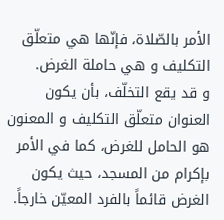الأمر بالصّلاة، فإنّها هي متعلّق التكليف و هي حاملة الغرض.
و قد يقع التخلّف، بأن يكون العنوان متعلّق التكليف و المعنون هو الحامل للغرض، كما في الأمر بإكرام من المسجد، حيث يكون الغرض قائماً بالفرد المعيّن خارجاً.